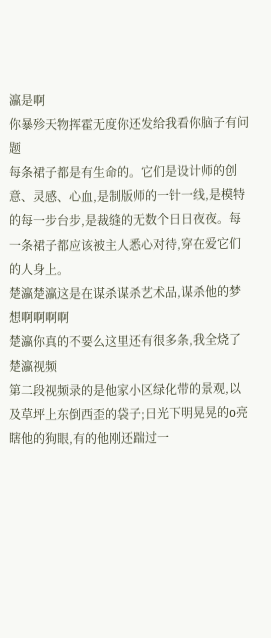瀛是啊
你暴殄天物挥霍无度你还发给我看你脑子有问题
每条裙子都是有生命的。它们是设计师的创意、灵感、心血,是制版师的一针一线,是模特的每一步台步,是裁缝的无数个日日夜夜。每一条裙子都应该被主人悉心对待,穿在爱它们的人身上。
楚瀛楚瀛这是在谋杀谋杀艺术品,谋杀他的梦想啊啊啊啊
楚瀛你真的不要么这里还有很多条,我全烧了
楚瀛视频
第二段视频录的是他家小区绿化带的景观,以及草坪上东倒西歪的袋子;日光下明晃晃的o亮瞎他的狗眼,有的他刚还踹过一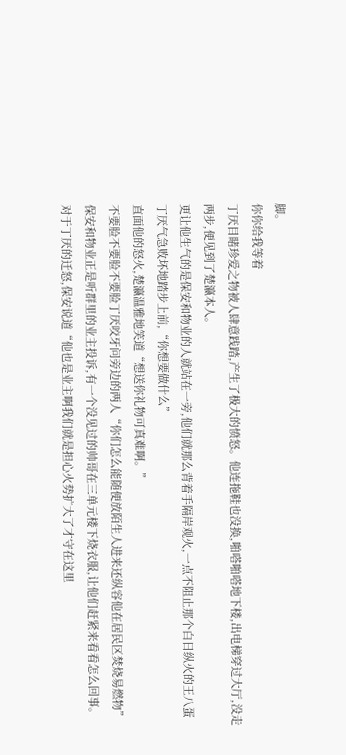脚。
你你给我等着
丁厌目睹珍爱之物被人肆意践踏,产生了极大的愤怒。他连拖鞋也没换,啪嗒啪嗒地下楼,出电梯穿过大厅,没走两步,便见到了楚瀛本人。
更让他生气的是保安和物业的人就站在一旁,他们就那么背着手隔岸观火,一点不阻止那个白日纵火的王八蛋
丁厌气急败坏地踏步上前,“你想要做什么”
直面他的怒火,楚瀛温雅地笑道“想送你礼物可真难啊。”
不要脸不要脸不要脸丁厌咬牙问旁边的两人“你们怎么能随便放陌生人进来还纵容他在居民区焚烧易燃物”
保安和物业正是听群里的业主投诉,有一个没见过的帅哥在三单元楼下烧衣服,让他们赶紧来看看怎么回事。
对于丁厌的迁怒,保安说道“他也是业主啊我们就是担心火势扩大了才守在这里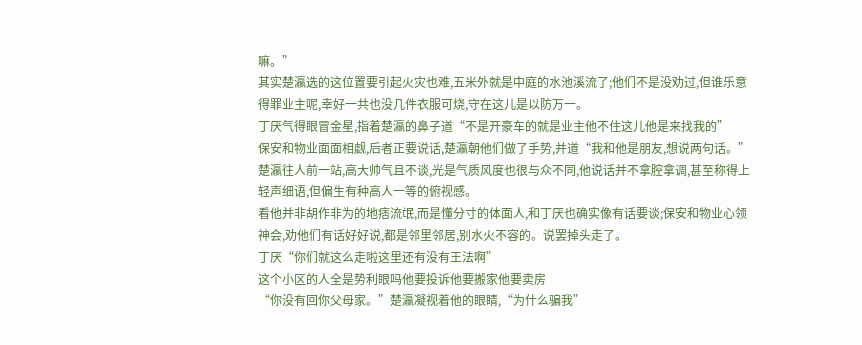嘛。”
其实楚瀛选的这位置要引起火灾也难,五米外就是中庭的水池溪流了;他们不是没劝过,但谁乐意得罪业主呢,幸好一共也没几件衣服可烧,守在这儿是以防万一。
丁厌气得眼冒金星,指着楚瀛的鼻子道“不是开豪车的就是业主他不住这儿他是来找我的”
保安和物业面面相觑,后者正要说话,楚瀛朝他们做了手势,并道“我和他是朋友,想说两句话。”
楚瀛往人前一站,高大帅气且不谈,光是气质风度也很与众不同,他说话并不拿腔拿调,甚至称得上轻声细语,但偏生有种高人一等的俯视感。
看他并非胡作非为的地痞流氓,而是懂分寸的体面人,和丁厌也确实像有话要谈;保安和物业心领神会,劝他们有话好好说,都是邻里邻居,别水火不容的。说罢掉头走了。
丁厌“你们就这么走啦这里还有没有王法啊”
这个小区的人全是势利眼吗他要投诉他要搬家他要卖房
“你没有回你父母家。”楚瀛凝视着他的眼睛,“为什么骗我”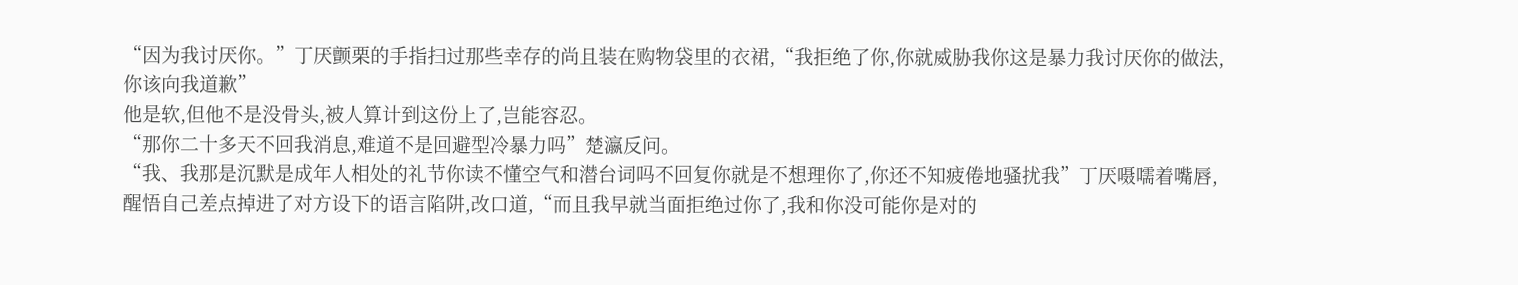“因为我讨厌你。”丁厌颤栗的手指扫过那些幸存的尚且装在购物袋里的衣裙,“我拒绝了你,你就威胁我你这是暴力我讨厌你的做法,你该向我道歉”
他是软,但他不是没骨头,被人算计到这份上了,岂能容忍。
“那你二十多天不回我消息,难道不是回避型冷暴力吗”楚瀛反问。
“我、我那是沉默是成年人相处的礼节你读不懂空气和潜台词吗不回复你就是不想理你了,你还不知疲倦地骚扰我”丁厌嗫嚅着嘴唇,醒悟自己差点掉进了对方设下的语言陷阱,改口道,“而且我早就当面拒绝过你了,我和你没可能你是对的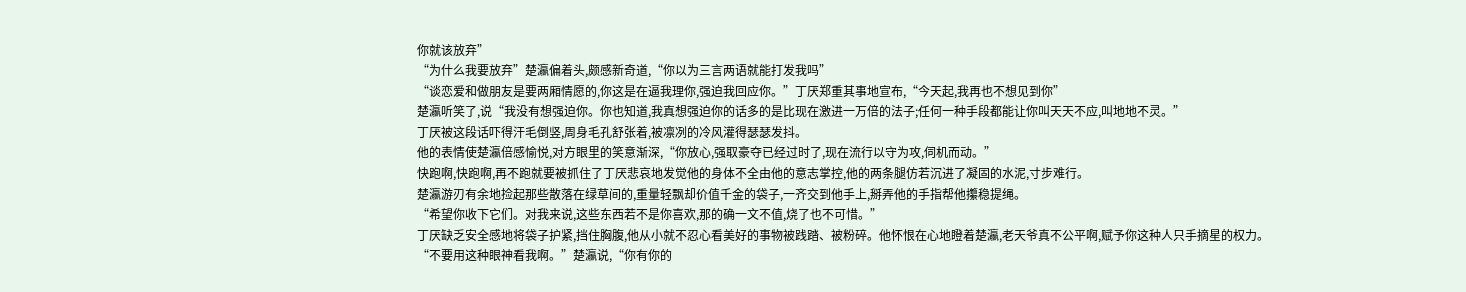你就该放弃”
“为什么我要放弃”楚瀛偏着头,颇感新奇道,“你以为三言两语就能打发我吗”
“谈恋爱和做朋友是要两厢情愿的,你这是在逼我理你,强迫我回应你。”丁厌郑重其事地宣布,“今天起,我再也不想见到你”
楚瀛听笑了,说“我没有想强迫你。你也知道,我真想强迫你的话多的是比现在激进一万倍的法子;任何一种手段都能让你叫天天不应,叫地地不灵。”
丁厌被这段话吓得汗毛倒竖,周身毛孔舒张着,被凛冽的冷风灌得瑟瑟发抖。
他的表情使楚瀛倍感愉悦,对方眼里的笑意渐深,“你放心,强取豪夺已经过时了,现在流行以守为攻,伺机而动。”
快跑啊,快跑啊,再不跑就要被抓住了丁厌悲哀地发觉他的身体不全由他的意志掌控,他的两条腿仿若沉进了凝固的水泥,寸步难行。
楚瀛游刃有余地捡起那些散落在绿草间的,重量轻飘却价值千金的袋子,一齐交到他手上,掰弄他的手指帮他攥稳提绳。
“希望你收下它们。对我来说,这些东西若不是你喜欢,那的确一文不值,烧了也不可惜。”
丁厌缺乏安全感地将袋子护紧,挡住胸腹,他从小就不忍心看美好的事物被践踏、被粉碎。他怀恨在心地瞪着楚瀛,老天爷真不公平啊,赋予你这种人只手摘星的权力。
“不要用这种眼神看我啊。”楚瀛说,“你有你的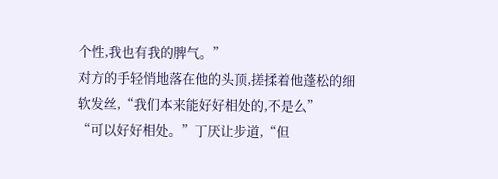个性,我也有我的脾气。”
对方的手轻悄地落在他的头顶,搓揉着他蓬松的细软发丝,“我们本来能好好相处的,不是么”
“可以好好相处。”丁厌让步道,“但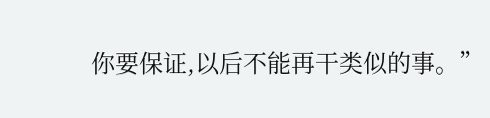你要保证,以后不能再干类似的事。”